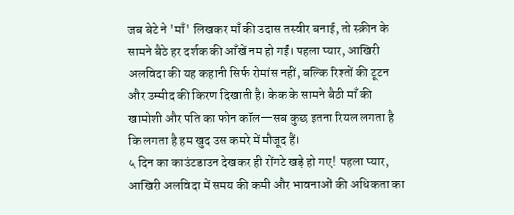जब बेटे ने 'माँ' लिखकर माँ की उदास तस्वीर बनाई, तो स्क्रीन के सामने बैठे हर दर्शक की आँखें नम हो गईं। पहला प्यार, आखिरी अलविदा की यह कहानी सिर्फ रोमांस नहीं, बल्कि रिश्तों की टूटन और उम्मीद की किरण दिखाती है। केक के सामने बैठी माँ की खामोशी और पति का फोन कॉल—सब कुछ इतना रियल लगता है कि लगता है हम खुद उस कमरे में मौजूद हैं।
५ दिन का काउंटडाउन देखकर ही रोंगटे खड़े हो गए! पहला प्यार, आखिरी अलविदा में समय की कमी और भावनाओं की अधिकता का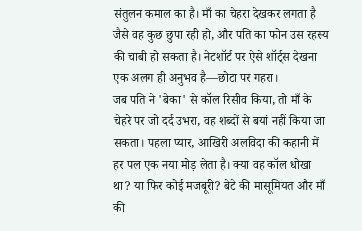संतुलन कमाल का है। माँ का चेहरा देखकर लगता है जैसे वह कुछ छुपा रही हो, और पति का फोन उस रहस्य की चाबी हो सकता है। नेटशॉर्ट पर ऐसे शॉर्ट्स देखना एक अलग ही अनुभव है—छोटा पर गहरा।
जब पति ने 'बेका' से कॉल रिसीव किया, तो माँ के चेहरे पर जो दर्द उभरा, वह शब्दों से बयां नहीं किया जा सकता। पहला प्यार, आखिरी अलविदा की कहानी में हर पल एक नया मोड़ लेता है। क्या वह कॉल धोखा था? या फिर कोई मजबूरी? बेटे की मासूमियत और माँ की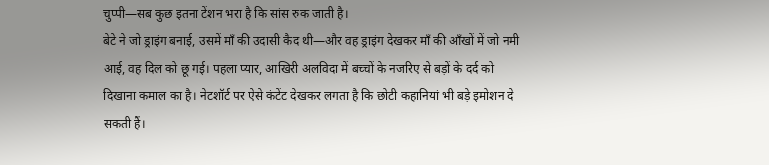चुप्पी—सब कुछ इतना टेंशन भरा है कि सांस रुक जाती है।
बेटे ने जो ड्राइंग बनाई, उसमें माँ की उदासी कैद थी—और वह ड्राइंग देखकर माँ की आँखों में जो नमी आई, वह दिल को छू गई। पहला प्यार, आखिरी अलविदा में बच्चों के नजरिए से बड़ों के दर्द को दिखाना कमाल का है। नेटशॉर्ट पर ऐसे कंटेंट देखकर लगता है कि छोटी कहानियां भी बड़े इमोशन दे सकती हैं।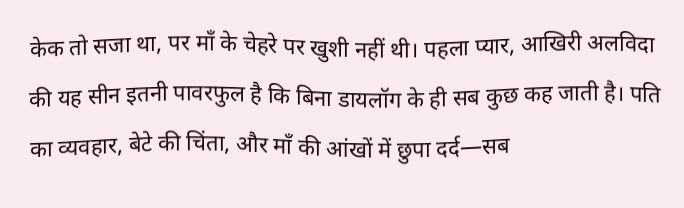केक तो सजा था, पर माँ के चेहरे पर खुशी नहीं थी। पहला प्यार, आखिरी अलविदा की यह सीन इतनी पावरफुल है कि बिना डायलॉग के ही सब कुछ कह जाती है। पति का व्यवहार, बेटे की चिंता, और माँ की आंखों में छुपा दर्द—सब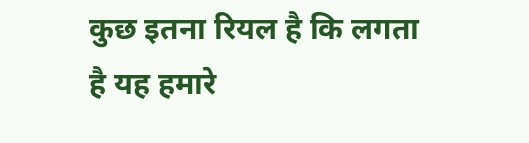कुछ इतना रियल है कि लगता है यह हमारे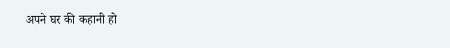अपने घर की कहानी हो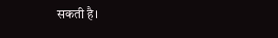सकती है।